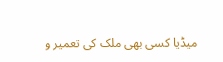میڈیا کسی بھی ملک کی تعمیر و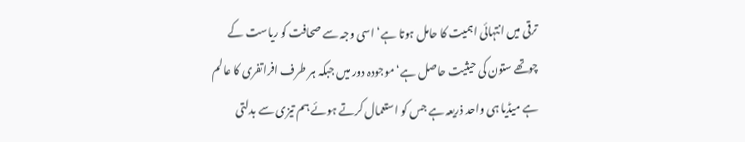ترقی میں انتہائی اہمیت کا حامل ہوتا ہے‘ اسی وجہ سے صحافت کو ریاست کے
چوتھے ستون کی حیثیت حاصل ہے‘ موجودہ دور میں جبکہ ہر طرف افراتفری کا عالم
ہے میڈیا ہی واحد ذریعہ ہے جس کو استعمال کرتے ہوئے ہم تیزی سے بدلتی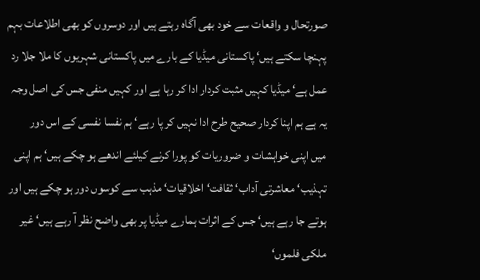صورتحال و واقعات سے خود بھی آگاہ رہتے ہیں اور دوسروں کو بھی اطلاعات بہم
پہنچا سکتے ہیں‘ پاکستانی میڈیا کے بارے میں پاکستانی شہریوں کا ملا جلا رد
عمل ہے‘ میڈیا کہیں مثبت کردار ادا کر رہا ہے اور کہیں منفی جس کی اصل وجہ
یہ ہے ہم اپنا کردار صحیح طرح ادا نہیں کر پا رہے‘ ہم نفسا نفسی کے اس دور
میں اپنی خواہشات و ضروریات کو پورا کرنے کیلئے اندھے ہو چکے ہیں‘ ہم اپنی
تہذیب‘ معاشرتی آداب‘ ثقافت‘ اخلاقیات‘ مذہب سے کوسوں دور ہو چکے ہیں اور
ہوتے جا رہے ہیں‘ جس کے اثرات ہمارے میڈیا پر بھی واضح نظر آ رہے ہیں‘ غیر
ملکی فلموں‘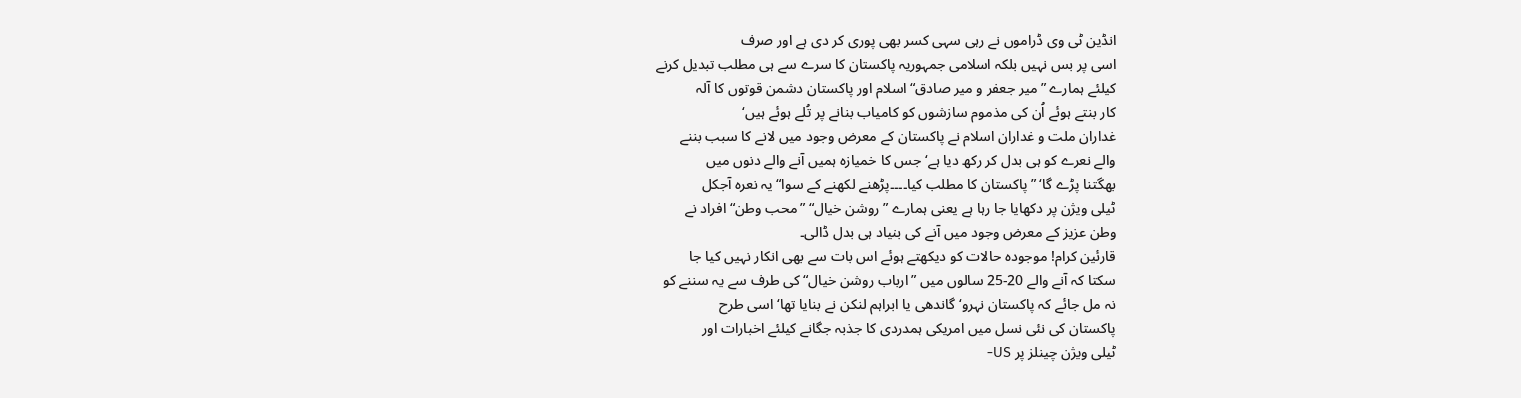انڈین ٹی وی ڈراموں نے رہی سہی کسر بھی پوری کر دی ہے اور صرف
اسی پر بس نہیں بلکہ اسلامی جمہوریہ پاکستان کا سرے سے ہی مطلب تبدیل کرنے
کیلئے ہمارے ”میر جعفر و میر صادق“ اسلام اور پاکستان دشمن قوتوں کا آلہ
کار بنتے ہوئے اُن کی مذموم سازشوں کو کامیاب بنانے پر تُلے ہوئے ہیں‘
غداران ملت و غداران اسلام نے پاکستان کے معرض وجود میں لانے کا سبب بننے
والے نعرے کو ہی بدل کر رکھ دیا ہے‘ جس کا خمیازہ ہمیں آنے والے دنوں میں
بھگتنا پڑے گا‘ ”پاکستان کا مطلب کیا۔۔۔۔پڑھنے لکھنے کے سوا“ یہ نعرہ آجکل
ٹیلی ویژن پر دکھایا جا رہا ہے یعنی ہمارے ”روشن خیال“ ”محب وطن“ افراد نے
وطن عزیز کے معرض وجود میں آنے کی بنیاد ہی بدل ڈالی۔
قارئین کرام! موجودہ حالات کو دیکھتے ہوئے اس بات سے بھی انکار نہیں کیا جا
سکتا کہ آنے والے 20-25 سالوں میں ”ارباب روشن خیال“ کی طرف سے یہ سننے کو
نہ مل جائے کہ پاکستان نہرو‘ گاندھی یا ابراہم لنکن نے بنایا تھا‘ اسی طرح
پاکستان کی نئی نسل میں امریکی ہمدردی کا جذبہ جگانے کیلئے اخبارات اور
ٹیلی ویژن چینلز پر US-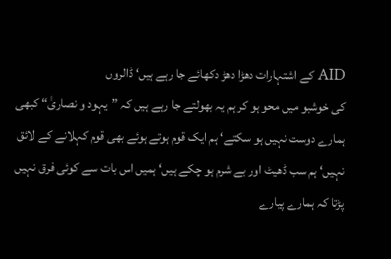AID کے اشتہارات دھڑا دھڑ دکھائے جا رہے ہیں‘ ڈالروں
کی خوشبو میں محو ہو کر ہم یہ بھولتے جا رہے ہیں کہ ”یہود و نصاریٰ“ کبھی
ہمارے دوست نہیں ہو سکتے‘ ہم ایک قوم ہوتے ہوئے بھی قوم کہلانے کے لائق
نہیں‘ ہم سب ڈھیٹ اور بے شرم ہو چکے ہیں‘ ہمیں اس بات سے کوئی فرق نہیں
پڑتا کہ ہمارے پیارے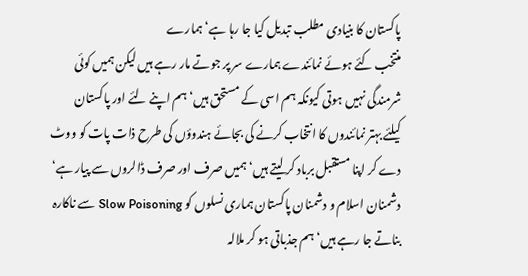پاکستان کا بنیادی مطلب تبدیل کیا جا رہا ہے‘ ہمارے
منتخب کئے ہوئے نمائندے ہمارے سر پر جوتے مار رہے ہیں لیکن ہمیں کوئی
شرمندگی نہیں ہوتی کیونکہ ہم اسی کے مستحق ہیں‘ ہم اپنے لئے اور پاکستان
کیلئے بہتر نمائندوں کا انتخاب کرنے کی بجائے ہندوؤں کی طرح ذات پات کو ووٹ
دے کر اپنا مستقبل برباد کر لیتے ہیں‘ ہمیں صرف اور صرف ڈالروں سے پیار ہے‘
دشمنان اسلام و دشمنان پاکستان ہماری نسلوں کو Slow Poisoning سے ناکارہ
بناتے جا رہے ہیں‘ ہم جذباتی ہو کر ملالہ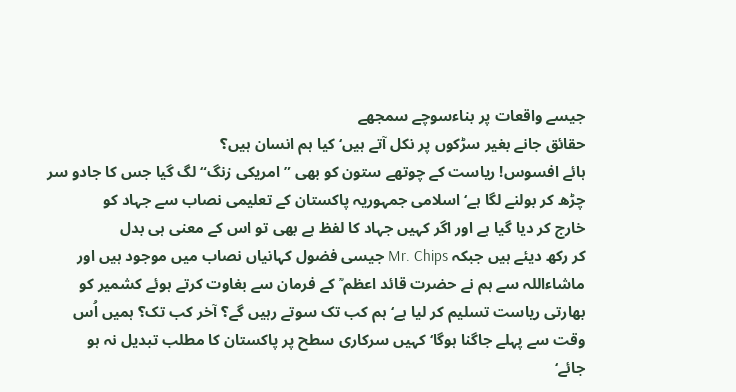جیسے واقعات پر بناءسوچے سمجھے
حقائق جانے بغیر سڑکوں پر نکل آتے ہیں‘ کیا ہم انسان ہیں؟
ہائے افسوس! ریاست کے چوتھے ستون کو بھی ”امریکی زنگ“ لگ گیا جس کا جادو سر
چڑھ کر بولنے لگا ہے‘ اسلامی جمہوریہ پاکستان کے تعلیمی نصاب سے جہاد کو
خارج کر دیا گیا ہے اور اگر کہیں جہاد کا لفظ ہے بھی تو اس کے معنی ہی بدل
کر رکھ دیئے ہیں جبکہ Mr. Chips جیسی فضول کہانیاں نصاب میں موجود ہیں اور
ماشاءاللہ سے ہم نے حضرت قائد اعظم ؒ کے فرمان سے بغاوت کرتے ہوئے کشمیر کو
بھارتی ریاست تسلیم کر لیا ہے‘ ہم کب تک سوتے رہیں گے؟ آخر کب تک؟ ہمیں اُس
وقت سے پہلے جاگنا ہوگا‘ کہیں سرکاری سطح پر پاکستان کا مطلب تبدیل نہ ہو
جائے‘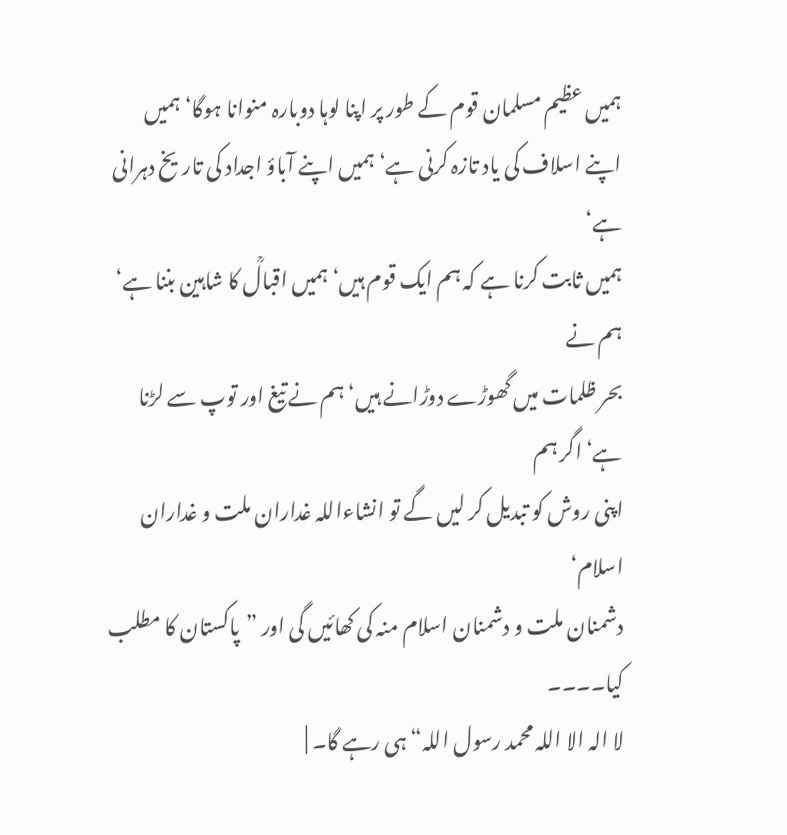ہمیں عظیم مسلمان قوم کے طور پر اپنا لوہا دوبارہ منوانا ہوگا‘ ہمیں
اپنے اسلاف کی یاد تازہ کرنی ہے‘ ہمیں اپنے آباؤ اجداد کی تاریخ دہرانی ہے‘
ہمیں ثابت کرنا ہے کہ ہم ایک قوم ہیں‘ ہمیں اقبالؒ کا شاہین بننا ہے‘ ہم نے
بحر ظلمات میں گھوڑے دوڑانے ہیں‘ ہم نے تیغ اور توپ سے لڑنا ہے‘ اگر ہم
اپنی روش کو تبدیل کر لیں گے تو انشاءاللہ غداران ملت و غداران اسلام‘
دشمنان ملت و دشمنان اسلام منہ کی کھائیں گی اور ”پاکستان کا مطلب کیا۔۔۔۔
لا الہ الا اللہ محمد رسول اللہ“ ہی رہے گا۔ |